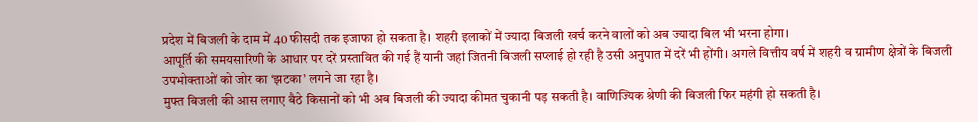प्रदेश में बिजली के दाम में 40 फीसदी तक इजाफा हो सकता है। शहरी इलाकों में ज्यादा बिजली खर्च करने वालों को अब ज्यादा बिल भी भरना होगा।
आपूर्ति की समयसारिणी के आधार पर दरें प्रस्तावित की गई हैं यानी जहां जितनी बिजली सप्लाई हो रही है उसी अनुपात में दरें भी होंगी। अगले वित्तीय वर्ष में शहरी व ग्रामीण क्षेत्रों के बिजली उपभोक्ताओं को जोर का ‘झटका’ लगने जा रहा है।
मुफ्त बिजली की आस लगाए बैठे किसानों को भी अब बिजली की ज्यादा कीमत चुकानी पड़ सकती है। वाणिज्यिक श्रेणी की बिजली फिर महंगी हो सकती है।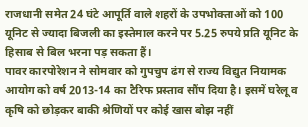राजधानी समेत 24 घंटे आपूर्ति वाले शहरों के उपभोक्ताओं को 100 यूनिट से ज्यादा बिजली का इस्तेमाल करने पर 5.25 रुपये प्रति यूनिट के हिसाब से बिल भरना पड़ सकता हैं।
पावर कारपोरेशन ने सोमवार को गुपचुप ढंग से राज्य विद्युत नियामक आयोग को वर्ष 2013-14 का टैरिफ प्रस्ताव सौंप दिया है। इसमें घरेलू व कृषि को छोड़कर बाकी श्रेणियों पर कोई खास बोझ नहीं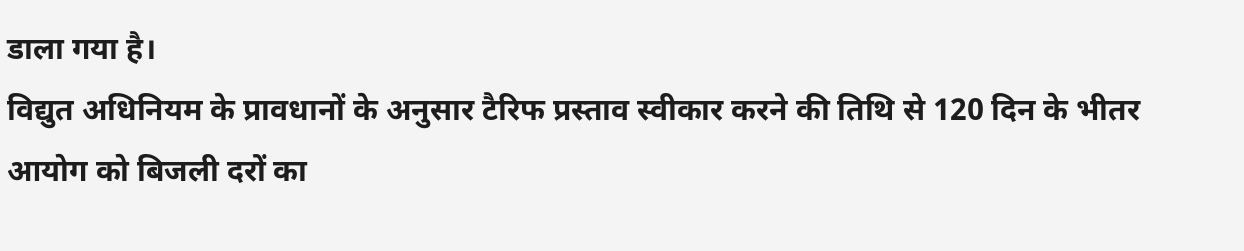डाला गया है।
विद्युत अधिनियम के प्रावधानों के अनुसार टैरिफ प्रस्ताव स्वीकार करने की तिथि से 120 दिन के भीतर आयोग को बिजली दरों का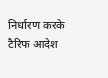निर्धारण करके टैरिफ आदेश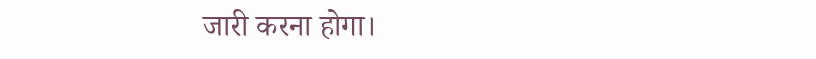जारी करना होगा।